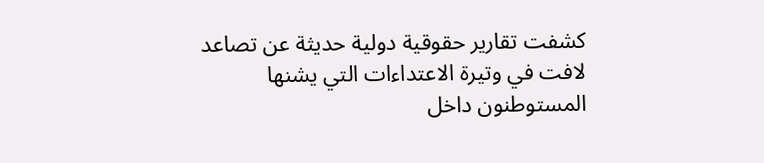كشفت تقارير حقوقية دولية حديثة عن تصاعد لافت في وتيرة الاعتداءات التي يشنها المستوطنون داخل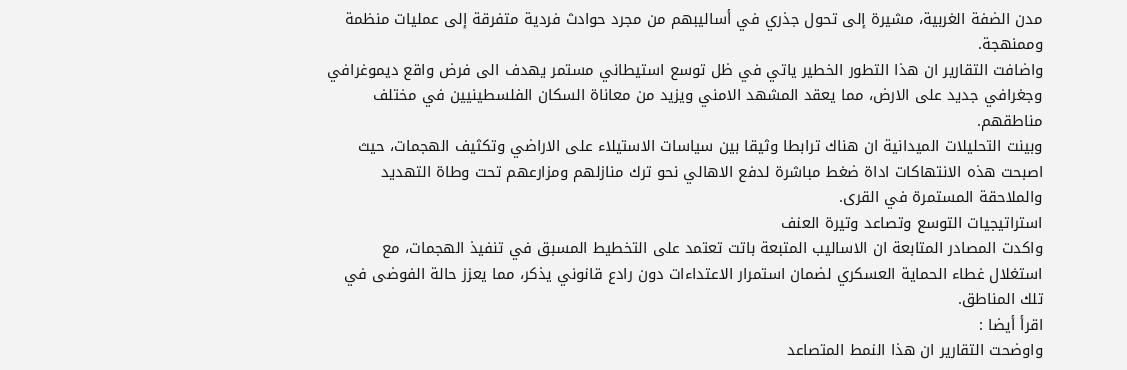مدن الضفة الغربية، مشيرة إلى تحول جذري في أساليبهم من مجرد حوادث فردية متفرقة إلى عمليات منظمة وممنهجة.
واضافت التقارير ان هذا التطور الخطير ياتي في ظل توسع استيطاني مستمر يهدف الى فرض واقع ديموغرافي وجغرافي جديد على الارض، مما يعقد المشهد الامني ويزيد من معاناة السكان الفلسطينيين في مختلف مناطقهم.
وبينت التحليلات الميدانية ان هناك ترابطا وثيقا بين سياسات الاستيلاء على الاراضي وتكثيف الهجمات، حيث اصبحت هذه الانتهاكات اداة ضغط مباشرة لدفع الاهالي نحو ترك منازلهم ومزارعهم تحت وطاة التهديد والملاحقة المستمرة في القرى.
استراتيجيات التوسع وتصاعد وتيرة العنف
واكدت المصادر المتابعة ان الاساليب المتبعة باتت تعتمد على التخطيط المسبق في تنفيذ الهجمات، مع استغلال غطاء الحماية العسكري لضمان استمرار الاعتداءات دون رادع قانوني يذكر، مما يعزز حالة الفوضى في تلك المناطق.
اقرأ أيضا :
واوضحت التقارير ان هذا النمط المتصاعد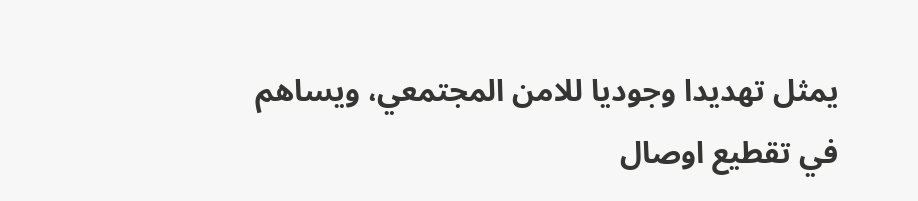يمثل تهديدا وجوديا للامن المجتمعي، ويساهم في تقطيع اوصال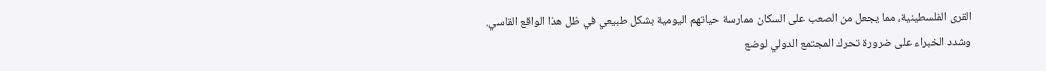القرى الفلسطينية، مما يجعل من الصعب على السكان ممارسة حياتهم اليومية بشكل طبيعي في ظل هذا الواقع القاسي.
وشدد الخبراء على ضرورة تحرك المجتمع الدولي لوضع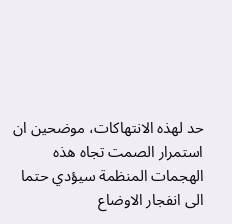حد لهذه الانتهاكات، موضحين ان استمرار الصمت تجاه هذه الهجمات المنظمة سيؤدي حتما الى انفجار الاوضاع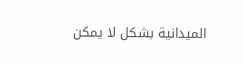الميدانية بشكل لا يمكن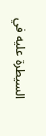السيطرة عليه في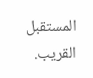المستقبل القريب.